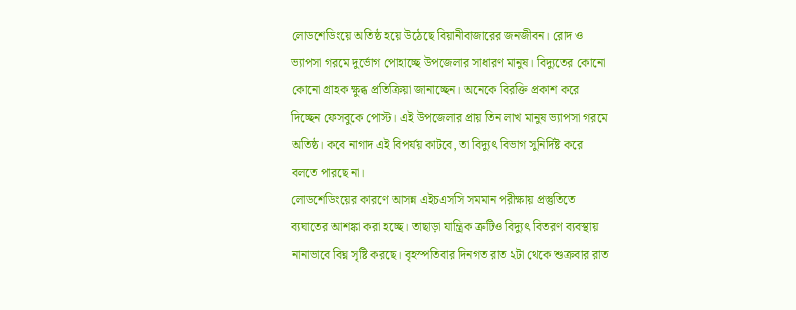লোডশেডিংয়ে অতিষ্ঠ হয়ে উঠেছে বিয়ানীবাজারের জনজীবন। রোদ ও ভ্যাপসা গরমে দুর্ভোগ পোহাচ্ছে উপজেলার সাধারণ মানুষ। বিদ্যুতের কোনো কোনো গ্রাহক ক্ষুব্ধ প্রতিক্রিয়া জানাচ্ছেন। অনেকে বিরক্তি প্রকাশ করে দিচ্ছেন ফেসবুকে পোস্ট। এই উপজেলার প্রায় তিন লাখ মানুষ ভ্যাপসা গরমে অতিষ্ঠ। কবে নাগাদ এই বিপর্যয় কাটবে, তা বিদ্যুৎ বিভাগ সুনির্দিষ্ট করে বলতে পারছে না।
লোডশেডিংয়ের কারণে আসন্ন এইচএসসি সমমান পরীক্ষায় প্রস্তুতিতে ব্যঘাতের আশঙ্কা করা হচ্ছে। তাছাড়া যান্ত্রিক ত্রুটিও বিদ্যুৎ বিতরণ ব্যবস্থায় নানাভাবে বিঘ্ন সৃষ্টি করছে। বৃহস্পতিবার দিনগত রাত ২টা থেকে শুক্রবার রাত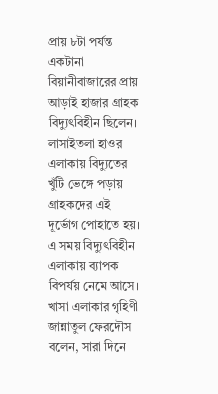প্রায় ৮টা পর্যন্ত একটানা বিয়ানীবাজারের প্রায় আড়াই হাজার গ্রাহক বিদ্যুৎবিহীন ছিলেন। লাসাইতলা হাওর এলাকায় বিদ্যুতের খুঁটি ভেঙ্গে পড়ায় গ্রাহকদের এই দূর্ভোগ পোহাতে হয়। এ সময় বিদ্যুৎবিহীন এলাকায় ব্যাপক বিপর্যয় নেমে আসে।
খাসা এলাকার গৃহিণী জান্নাতুল ফেরদৌস বলেন, সারা দিনে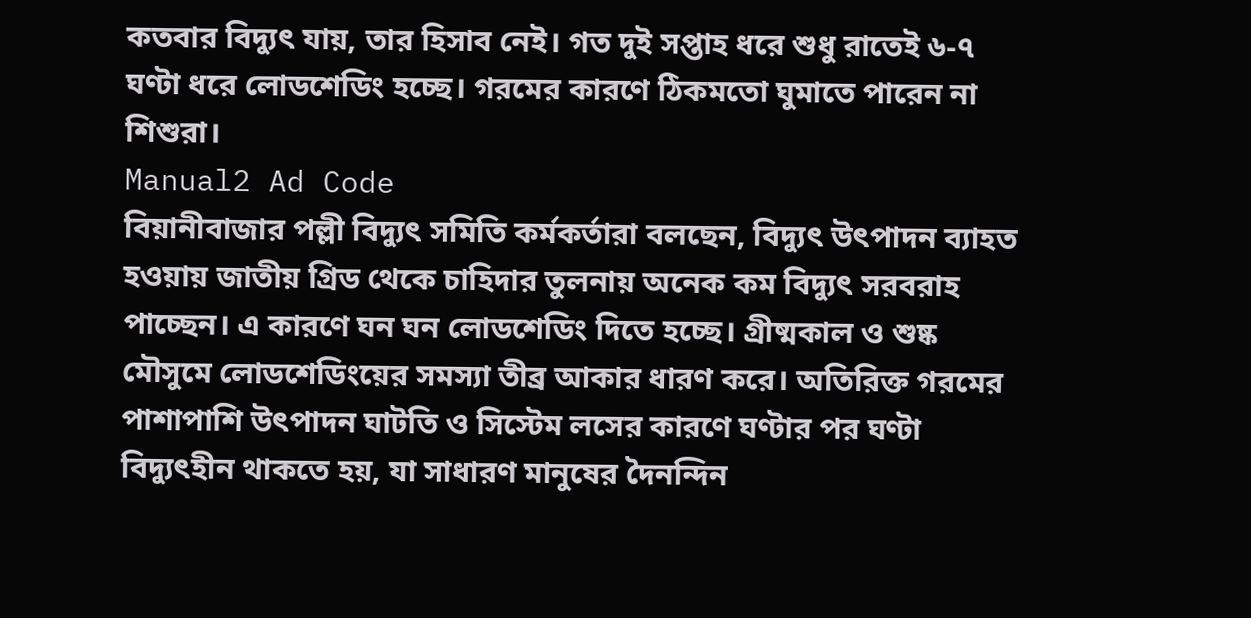কতবার বিদ্যুৎ যায়, তার হিসাব নেই। গত দুই সপ্তাহ ধরে শুধু রাতেই ৬-৭ ঘণ্টা ধরে লোডশেডিং হচ্ছে। গরমের কারণে ঠিকমতো ঘুমাতে পারেন না শিশুরা।
Manual2 Ad Code
বিয়ানীবাজার পল্লী বিদ্যুৎ সমিতি কর্মকর্তারা বলছেন, বিদ্যুৎ উৎপাদন ব্যাহত হওয়ায় জাতীয় গ্রিড থেকে চাহিদার তুলনায় অনেক কম বিদ্যুৎ সরবরাহ পাচ্ছেন। এ কারণে ঘন ঘন লোডশেডিং দিতে হচ্ছে। গ্রীষ্মকাল ও শুষ্ক মৌসুমে লোডশেডিংয়ের সমস্যা তীব্র আকার ধারণ করে। অতিরিক্ত গরমের পাশাপাশি উৎপাদন ঘাটতি ও সিস্টেম লসের কারণে ঘণ্টার পর ঘণ্টা বিদ্যুৎহীন থাকতে হয়, যা সাধারণ মানুষের দৈনন্দিন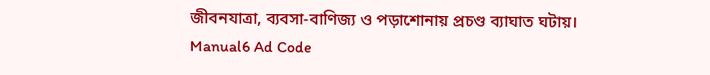জীবনযাত্রা, ব্যবসা-বাণিজ্য ও পড়াশোনায় প্রচণ্ড ব্যাঘাত ঘটায়।
Manual6 Ad Code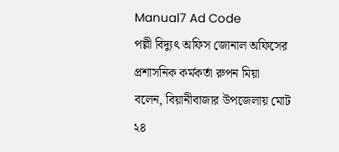Manual7 Ad Code
পল্লী বিদ্যুৎ অফিস জোনাল অফিসের প্রশাসনিক কর্মকর্তা রুপন মিয়া বলেন, বিয়ানীবাজার উপজেলায় মোট ২৪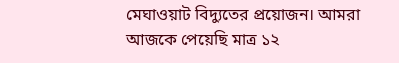মেঘাওয়াট বিদ্যুতের প্রয়োজন। আমরা আজকে পেয়েছি মাত্র ১২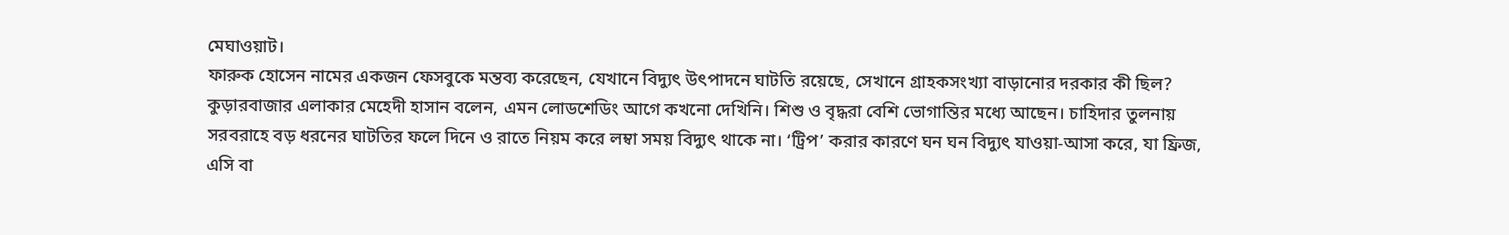মেঘাওয়াট।
ফারুক হোসেন নামের একজন ফেসবুকে মন্তব্য করেছেন, যেখানে বিদ্যুৎ উৎপাদনে ঘাটতি রয়েছে, সেখানে গ্রাহকসংখ্যা বাড়ানোর দরকার কী ছিল?
কুড়ারবাজার এলাকার মেহেদী হাসান বলেন, এমন লোডশেডিং আগে কখনো দেখিনি। শিশু ও বৃদ্ধরা বেশি ভোগান্তির মধ্যে আছেন। চাহিদার তুলনায় সরবরাহে বড় ধরনের ঘাটতির ফলে দিনে ও রাতে নিয়ম করে লম্বা সময় বিদ্যুৎ থাকে না। ‘ট্রিপ’ করার কারণে ঘন ঘন বিদ্যুৎ যাওয়া-আসা করে, যা ফ্রিজ, এসি বা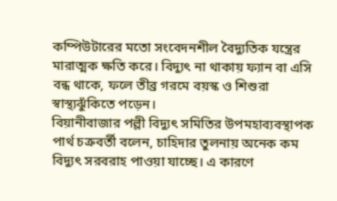কম্পিউটারের মতো সংবেদনশীল বৈদ্যুতিক যন্ত্রের মারাত্মক ক্ষতি করে। বিদ্যুৎ না থাকায় ফ্যান বা এসি বন্ধ থাকে, ফলে তীব্র গরমে বয়স্ক ও শিশুরা স্বাস্থ্যঝুঁকিতে পড়েন।
বিয়ানীবাজার পল্লী বিদ্যুৎ সমিতির উপমহাব্যবস্থাপক পার্থ চক্রবর্তী বলেন, চাহিদার তুলনায় অনেক কম বিদ্যুৎ সরবরাহ পাওয়া যাচ্ছে। এ কারণে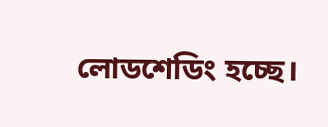লোডশেডিং হচ্ছে।